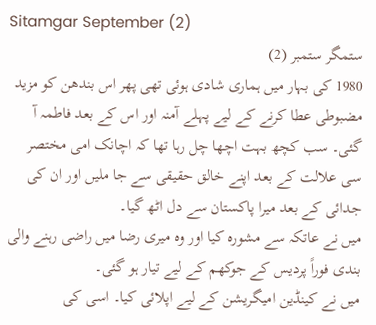Sitamgar September (2)
ستمگر ستمبر (2)
1980 کی بہار میں ہماری شادی ہوئی تھی پھر اس بندھن کو مزید مضبوطی عطا کرنے کے لیے پہلے آمنہ اور اس کے بعد فاطمہ آ گئی۔ سب کچھ بہت اچھا چل رہا تھا کہ اچانک امی مختصر سی علالت کے بعد اپنے خالق حقیقی سے جا ملیں اور ان کی جدائی کے بعد میرا پاکستان سے دل اٹھ گیا۔
میں نے عاتکہ سے مشورہ کیا اور وہ میری رضا میں راضی رہنے والی بندی فوراً پردیس کے جوکھم کے لیے تیار ہو گئی۔
میں نے کینڈین امیگریشن کے لیے اپلائی کیا۔ اسی کی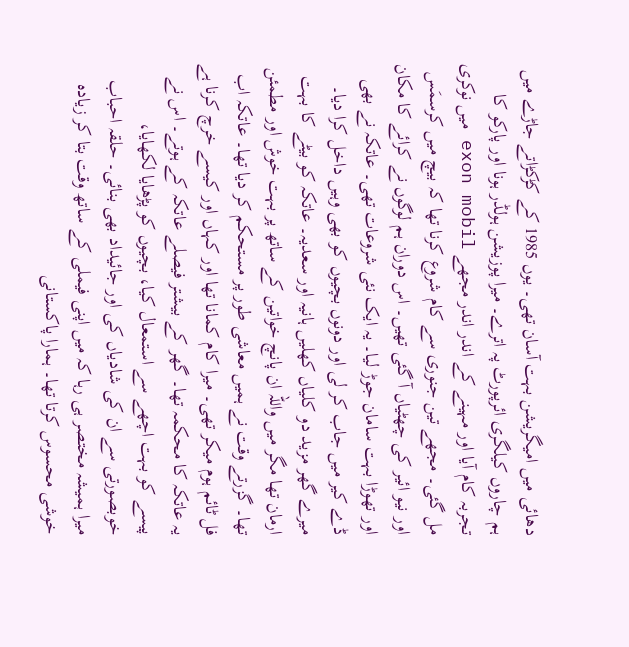دھائی میں امیگریشن بہت آسان تھی۔ یوں 1985 کے کڑکڑاتے جاڑے میں ہم چاروں کیلگری ائرپورٹ پہ اترے۔ میرا پوزیشن ہولڈر ہونا اور پارکو کا تجربہ کام آیا اور مہینے کے اندر اندر مجھے exon mobil میں نوکری مل گئی۔ مجھے تین جنوری سے کام شروع کرنا تھا کہ بیچ میں کرسمَس اور نیو ائیر کی چھٹیاں آ گئی تھیں۔ اس دوران ہم لوگوں نے کرائے کا مکان اور تھوڑا بہت سامان جوڑ لیا۔ یہ ایک نئی شروعات تھی۔ عاتکہ نے بھی ڈے کیر میں جاب کر لی اور دونوں بچیوں کو بھی وہیں داخل کرا دیا۔
میرے گھر مزید دو کلیاں کھلیں ہانیہ اور سعدیہ۔ عاتکہ کو بیٹے کا بہت ارمان تھا مگر میں واللہ ان پانچ خواتین کے ساتھ پر بہت خوش اور مطمئن تھا۔ گزرتے وقت نے ہمیں معاشی طور پر مستحکم کر دیا تھا۔ عاتکہ اب فل ٹائم ہوم میکر تھی۔ میرا کام کمانا تھا اور کہاں اور کیسے خرچ کرنا ہے یہ عاتکہ کا محکمہ تھا۔ گھر کے بیشتر فیصلے عاتکہ کے ہوتے۔ اس نے پیسے کو بہت اچھے سے استمعال کیا، بچیوں کو پڑھایا لکھایا، خوبصورتی سے ان کی شادیاں کی اور جائیداد بھی بنائی۔ حلقہ احباب میرا ہمیشہ مختصر ہی رہا کہ میں اپنی فیملی کے ساتھ وقت بتا کر زیادہ خوشی محسوس کرتا تھا۔ ہمارا پاکستانی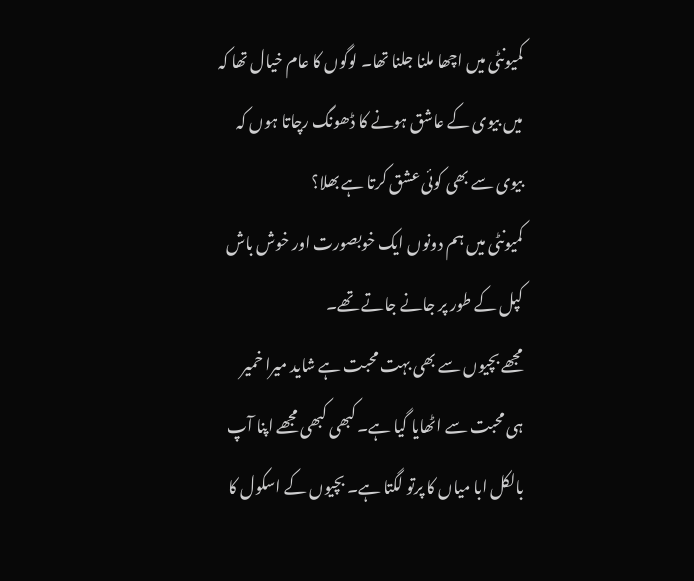کمیونٹی میں اچھا ملنا جلنا تھا۔ لوگوں کا عام خیال تھا کہ میں بیوی کے عاشق ہونے کا ڈھونگ رچاتا ہوں کہ بیوی سے بھی کوئی عشق کرتا ہے بھلا؟
کمیونٹی میں ہم دونوں ایک خوبصورت اور خوش باش کپل کے طور پر جانے جاتے تھے۔
مجھے بچیوں سے بھی بہت محبت ہے شاید میرا خمیر ہی محبت سے اٹھایا گیا ہے۔ کبھی کبھی مجھے اپنا آپ بالکل ابا میاں کا پرتو لگتا ہے۔ بچیوں کے اسکول کا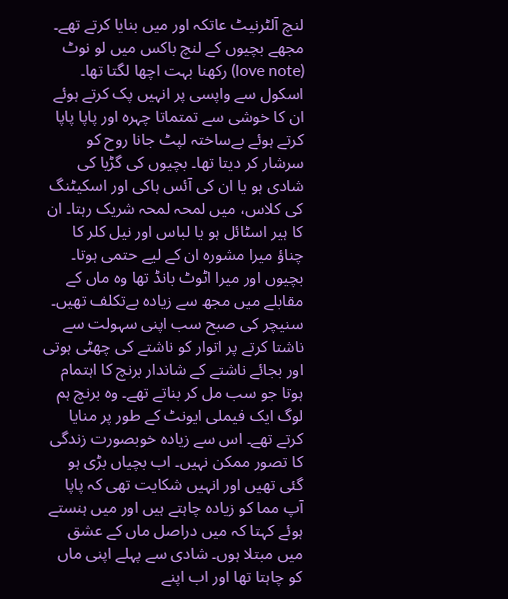لنچ آلٹرنیٹ عاتکہ اور میں بنایا کرتے تھے۔ مجھے بچیوں کے لنچ باکس میں لو نوٹ (love note) رکھنا بہت اچھا لگتا تھا۔ اسکول سے واپسی پر انہیں پک کرتے ہوئے ان کا خوشی سے تمتماتا چہرہ اور پاپا پاپا کرتے ہوئے بےساختہ لپٹ جانا روح کو سرشار کر دیتا تھا۔ بچیوں کی گڑیا کی شادی ہو یا ان کی آئس ہاکی اور اسکیٹنگ کی کلاس، میں لمحہ لمحہ شریک رہتا۔ ان کا ہیر اسٹائل ہو یا لباس اور نیل کلر کا چناؤ میرا مشورہ ان کے لیے حتمی ہوتا۔
بچیوں اور میرا اٹوٹ بانڈ تھا وہ ماں کے مقابلے میں مجھ سے زیادہ بےتکلف تھیں۔ سنیچر کی صبح سب اپنی سہولت سے ناشتا کرتے پر اتوار کو ناشتے کی چھٹی ہوتی اور بجائے ناشتے کے شاندار برنچ کا اہتمام ہوتا جو سب مل کر بناتے تھے۔ وہ برنچ ہم لوگ ایک فیملی ایونٹ کے طور پر منایا کرتے تھے۔ اس سے زیادہ خوبصورت زندگی کا تصور ممکن نہیں۔ اب بچیاں بڑی ہو گئی تھیں اور انہیں شکایت تھی کہ پاپا آپ مما کو زیادہ چاہتے ہیں اور میں ہنستے ہوئے کہتا کہ میں دراصل ماں کے عشق میں مبتلا ہوں۔ شادی سے پہلے اپنی ماں کو چاہتا تھا اور اب اپنے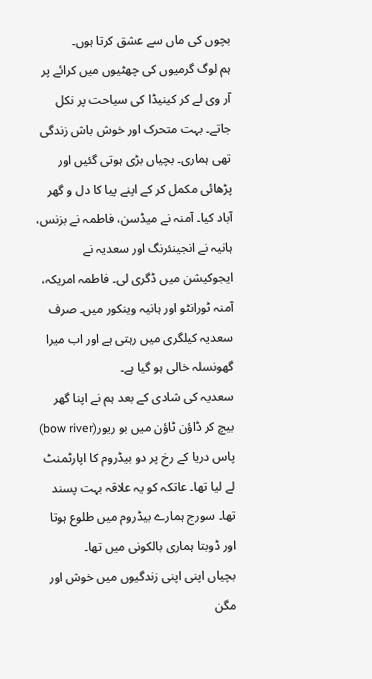بچوں کی ماں سے عشق کرتا ہوں۔
ہم لوگ گرمیوں کی چھٹیوں میں کرائے پر آر وی لے کر کینیڈا کی سیاحت پر نکل جاتے۔ بہت متحرک اور خوش باش زندگی تھی ہماری۔ بچیاں بڑی ہوتی گئیں اور پڑھائی مکمل کر کے اپنے پیا کا دل و گھر آباد کیا۔ آمنہ نے میڈسن، فاطمہ نے بزنس، ہانیہ نے انجینئرنگ اور سعدیہ نے ایجوکیشن میں ڈگری لی۔ فاطمہ امریکہ، آمنہ ٹورانٹو اور ہانیہ وینکور میں۔ صرف سعدیہ کیلگری میں رہتی ہے اور اب میرا گھونسلہ خالی ہو گیا ہے۔
سعدیہ کی شادی کے بعد ہم نے اپنا گھر بیچ کر ڈاؤن ٹاؤن میں بو ریور(bow river) پاس دریا کے رخ پر دو بیڈروم کا اپارٹمنٹ لے لیا تھا۔ عاتکہ کو یہ علاقہ بہت پسند تھا۔ سورج ہمارے بیڈروم میں طلوع ہوتا اور ڈوبتا ہماری بالکونی میں تھا۔
بچیاں اپنی اپنی زندگیوں میں خوش اور مگن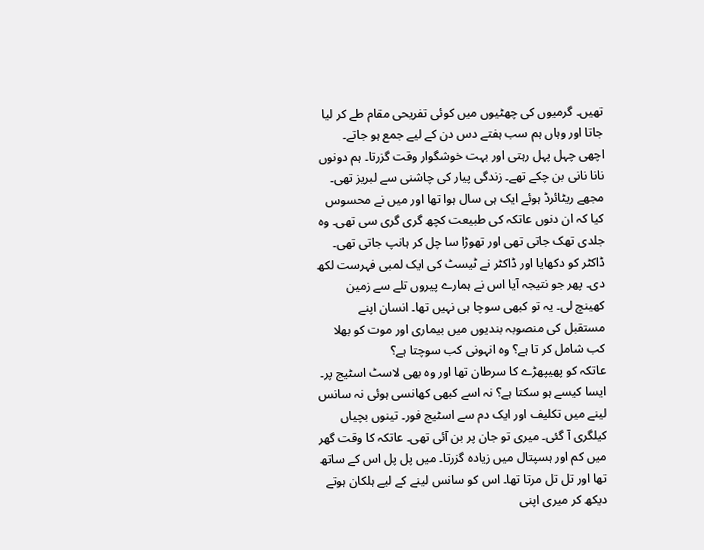تھیں۔ گرمیوں کی چھٹیوں میں کوئی تفریحی مقام طے کر لیا جاتا اور وہاں ہم سب ہفتے دس دن کے لیے جمع ہو جاتے۔ اچھی چہل پہل رہتی اور بہت خوشگوار وقت گزرتا۔ ہم دونوں نانا نانی بن چکے تھے۔ زندگی پیار کی چاشنی سے لبریز تھی۔
مجھے ریٹائرڈ ہوئے ایک ہی سال ہوا تھا اور میں نے محسوس کیا کہ ان دنوں عاتکہ کی طبیعت کچھ گری گری سی تھی۔ وہ جلدی تھک جاتی تھی اور تھوڑا سا چل کر ہانپ جاتی تھی۔ ڈاکٹر کو دکھایا اور ڈاکٹر نے ٹیسٹ کی ایک لمبی فہرست لکھ دی۔ پھر جو نتیجہ آیا اس نے ہمارے پیروں تلے سے زمین کھینچ لی۔ یہ تو کبھی سوچا ہی نہیں تھا۔ انسان اپنے مستقبل کی منصوبہ بندیوں میں بیماری اور موت کو بھلا کب شامل کر تا ہے؟ وہ انہونی کب سوچتا ہے؟
عاتکہ کو پھیپھڑے کا سرطان تھا اور وہ بھی لاسٹ اسٹیج پر۔ ایسا کیسے ہو سکتا ہے؟ نہ اسے کبھی کھانسی ہوئی نہ سانس لینے میں تکلیف اور ایک دم سے اسٹیج فور۔ تینوں بچیاں کیلگری آ گئی۔ میری تو جان پر بن آئی تھی۔ عاتکہ کا وقت گھر میں کم اور ہسپتال میں زیادہ گزرتا۔ میں پل پل اس کے ساتھ تھا اور تل تل مرتا تھا۔ اس کو سانس لینے کے لیے ہلکان ہوتے دیکھ کر میری اپنی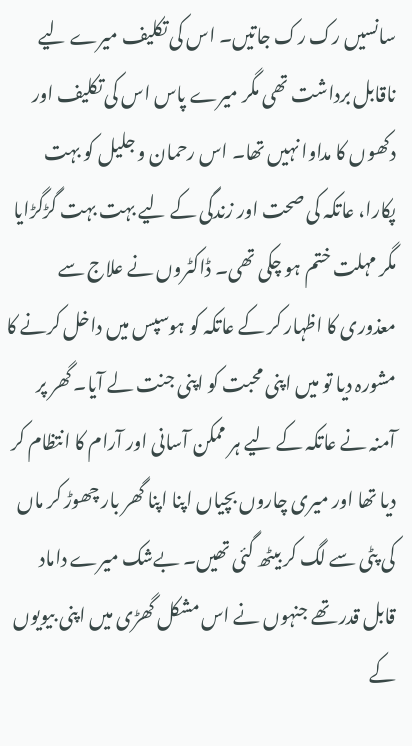سانسیں رک رک جاتیں۔ اس کی تکلیف میرے لیے ناقابل برداشت تھی مگر میرے پاس اس کی تکلیف اور دکھوں کا مداوا نہیں تھا۔ اس رحمان و جلیل کو بہت پکارا، عاتکہ کی صحت اور زندگی کے لیے بہت بہت گڑگڑایا مگر مہلت ختم ہو چکی تھی۔ ڈاکٹروں نے علاج سے معذوری کا اظہار کر کے عاتکہ کو ہوسپس میں داخل کرنے کا مشورہ دیا تو میں اپنی محبت کو اپنی جنت لے آیا۔ گھر پر آمنہ نے عاتکہ کے لیے ہر ممکن آسانی اور آرام کا انتظام کر دیا تھا اور میری چاروں بچیاں اپنا اپنا گھر بار چھوڑ کر ماں کی پٹی سے لگ کر بیٹھ گئی تھیں۔ بےشک میرے داماد قابل قدر تھے جنہوں نے اس مشکل گھڑی میں اپنی بیویوں کے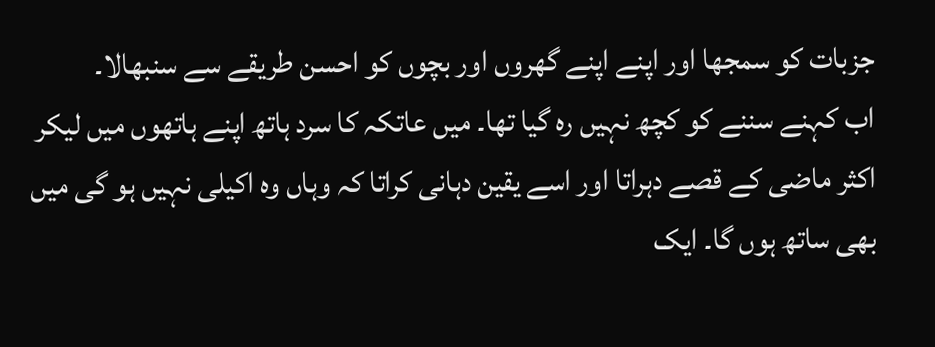جزبات کو سمجھا اور اپنے اپنے گھروں اور بچوں کو احسن طریقے سے سنبھالا۔
اب کہنے سننے کو کچھ نہیں رہ گیا تھا۔ میں عاتکہ کا سرد ہاتھ اپنے ہاتھوں میں لیکر اکثر ماضی کے قصے دہراتا اور اسے یقین دہانی کراتا کہ وہاں وہ اکیلی نہیں ہو گی میں بھی ساتھ ہوں گا۔ ایک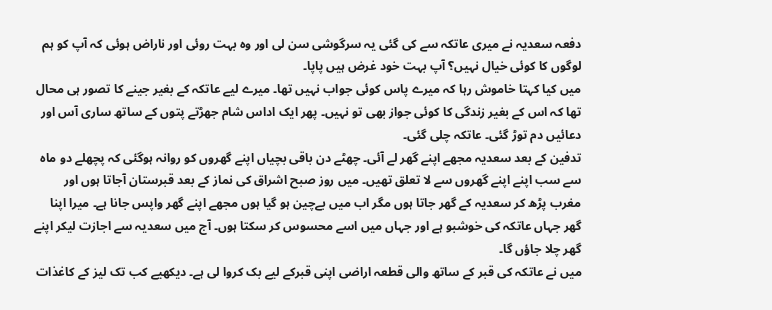دفعہ سعدیہ نے میری عاتکہ سے کی گئی یہ سرگوشی سن لی اور وہ بہت روئی اور ناراض ہوئی کہ آپ کو ہم لوگوں کا کوئی خیال نہیں؟ آپ بہت خود غرض ہیں پاپا۔
میں کیا کہتا خاموش رہا کہ میرے پاس کوئی جواب نہیں تھا۔ میرے لیے عاتکہ کے بغیر جینے کا تصور ہی محال تھا کہ اس کے بغیر زندگی کا کوئی جواز بھی تو نہیں۔ پھر ایک اداس شام جھڑتے پتوں کے ساتھ ساری آس اور دعائیں دم توڑ گئی۔ عاتکہ چلی گئی۔
تدفین کے بعد سعدیہ مجھے اپنے گھر لے آئی۔ چھٹے دن باقی بچیاں اپنے گھروں کو روانہ ہوگئی کہ پچھلے دو ماہ سے سب اپنے اپنے گھروں سے لا تعلق تھیں۔ میں روز صبح اشراق کی نماز کے بعد قبرستان آجاتا ہوں اور مغرب پڑھ کر سعدیہ کے گھر جاتا ہوں مگر اب میں بےچین ہو گیا ہوں مجھے اپنے گھر واپس جانا ہے۔ میرا اپنا گھر جہاں عاتکہ کی خوشبو ہے اور جہاں میں اسے محسوس کر سکتا ہوں۔ آج میں سعدیہ سے اجازت لیکر اپنے گھر چلا جاؤں گا۔
میں نے عاتکہ کی قبر کے ساتھ والی قطعہ اراضی اپنی قبرکے لیے بک کروا لی ہے۔ دیکھیے کب تک لیز کے کاغذات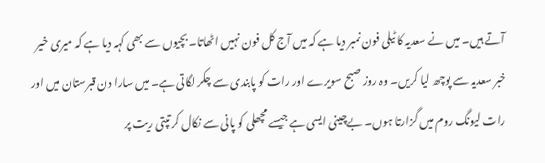آتے ہیں۔ میں نے سعدیہ کا ٹیلی فون نمبر دیا ہے کہ میں آج کل فون نہیں اٹھاتا۔ بچیوں سے بھی کہہ دیا ہے کہ میری خیر خبر سعدیہ سے پوچھ لیا کریں۔ وہ روز صبح سویرے اور رات کو پابندی سے چکر لگاتی ہے۔ میں سارا دن قبرستان میں اور رات لیونگ روم میں گزارتا ہوں۔ بےچینی ایسی ہے جیسے مچھلی کو پانی سے نکال کر تپتی ریت پر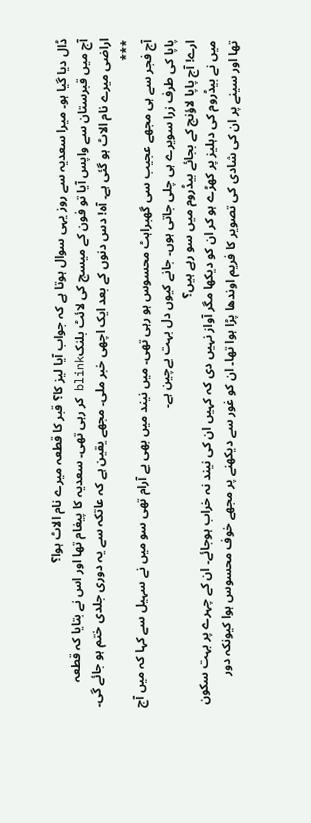ڈال دیا گیا ہو۔ میرا سعدیہ سے روز یہی سوال ہوتا ہے کہ جواب آیا لیز کا؟ قبر کا قطعہ میرے نام الاٹ ہوا؟
آج میں قبرستان سے واپس آیا تو فون کے میسج کی لائٹ بلنکblink کر رہی تھی۔ سعدیہ کا پیغام تھا اور اس نے بتایا کہ قطعہ اراضی میرے نام الاٹ ہو گئی ہے۔ آہ! دس دنوں کے بعد ایک اچھی خبر ملی۔ مجھے یقین ہے کہ عاتکہ سے یہ دوری جلدی ختم ہو جائے گی۔
***
آج فجر سے ہی مجھے عجیب سی گھبراہٹ محسوس ہو رہی تھی۔ میں نیند میں بھی بے آرام تھی سو میں نے سہیل سے کہا کہ میں آج پاپا کی طرف زرا سویرے ہی چلی جاتی ہوں۔ جانے کیوں دل بہت بےچین ہے۔
ارے! آج پاپا لاؤنج کے بجائے بیڈروم میں سو رہے ہیں؟
میں نے بیڈروم کی دہلیز پر کھڑے ہو کر ان کو دیکھا مگر آواز نہیں دی کہ کہیں ان کی نیند نہ خراب ہوجائے۔ ان کے چہرے پر بہت سکون تھا اور سینے پر ان کی شادی کی تصویر کا فریم اوندھا پڑا ہوا تھا۔ ان کو غور سے دیکھنے پر مجھے خوف محسوس ہوا کیونکہ دور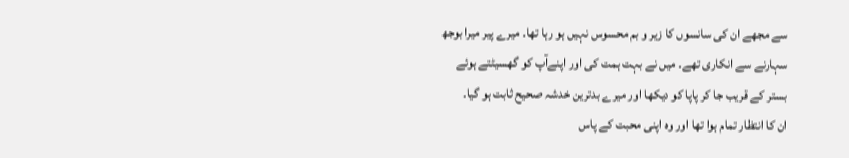سے مجھے ان کی سانسوں کا زیر و بم محسوس نہیں ہو رہا تھا۔ میرے پیر میرا بوجھ سہارنے سے انکاری تھے۔ میں نے بہت ہمت کی اور اپنےآپ کو گھسیٹتے ہوئے بستر کے قریب جا کر پاپا کو دیکھا اور میرے بدترین خدشہ صحیح ثابت ہو گیا۔
ان کا انتظار تمام ہوا تھا اور وہ اپنی محبت کے پاس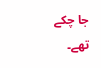جا چکے تھے۔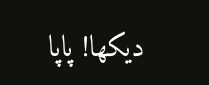دیکھا! پاپا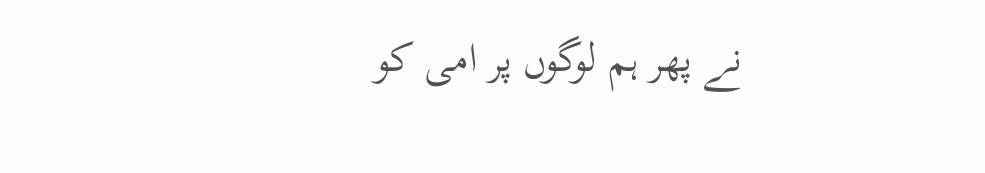نے پھر ہم لوگوں پر امی کو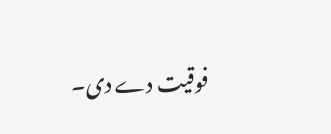فوقیت دے دی۔